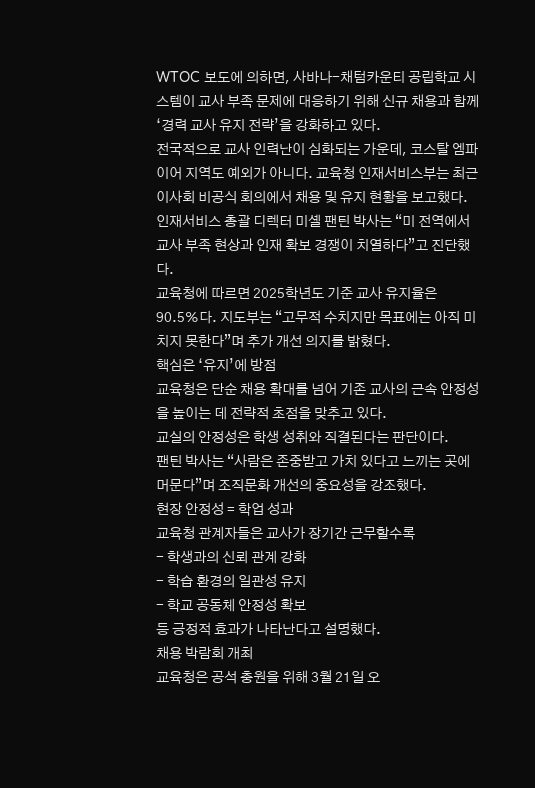WTOC 보도에 의하면, 사바나-채텀카운티 공립학교 시스템이 교사 부족 문제에 대응하기 위해 신규 채용과 함께 ‘경력 교사 유지 전략’을 강화하고 있다.
전국적으로 교사 인력난이 심화되는 가운데, 코스탈 엠파이어 지역도 예외가 아니다. 교육청 인재서비스부는 최근 이사회 비공식 회의에서 채용 및 유지 현황을 보고했다.
인재서비스 총괄 디렉터 미셸 팬틴 박사는 “미 전역에서 교사 부족 현상과 인재 확보 경쟁이 치열하다”고 진단했다.
교육청에 따르면 2025학년도 기준 교사 유지율은 90.5%다. 지도부는 “고무적 수치지만 목표에는 아직 미치지 못한다”며 추가 개선 의지를 밝혔다.
핵심은 ‘유지’에 방점
교육청은 단순 채용 확대를 넘어 기존 교사의 근속 안정성을 높이는 데 전략적 초점을 맞추고 있다.
교실의 안정성은 학생 성취와 직결된다는 판단이다.
팬틴 박사는 “사람은 존중받고 가치 있다고 느끼는 곳에 머문다”며 조직문화 개선의 중요성을 강조했다.
현장 안정성 = 학업 성과
교육청 관계자들은 교사가 장기간 근무할수록
- 학생과의 신뢰 관계 강화
- 학습 환경의 일관성 유지
- 학교 공동체 안정성 확보
등 긍정적 효과가 나타난다고 설명했다.
채용 박람회 개최
교육청은 공석 충원을 위해 3월 21일 오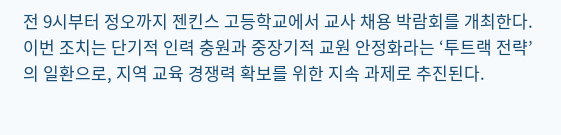전 9시부터 정오까지 젠킨스 고등학교에서 교사 채용 박람회를 개최한다.
이번 조치는 단기적 인력 충원과 중장기적 교원 안정화라는 ‘투트랙 전략’의 일환으로, 지역 교육 경쟁력 확보를 위한 지속 과제로 추진된다.